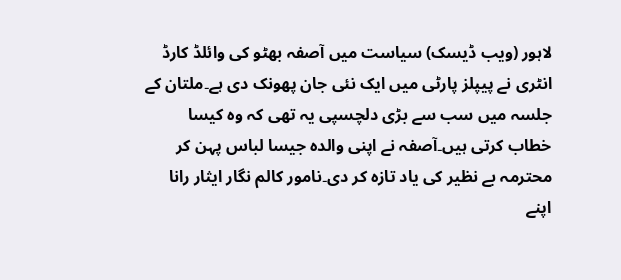لاہور (ویب ڈیسک) سیاست میں آصفہ بھٹو کی وائلڈ کارڈ انٹری نے پیپلز پارٹی میں ایک نئی جان پھونک دی ہے۔ملتان کے جلسہ میں سب سے بڑی دلچسپی یہ تھی کہ وہ کیسا خطاب کرتی ہیں۔آصفہ نے اپنی والدہ جیسا لباس پہن کر محترمہ بے نظیر کی یاد تازہ کر دی۔نامور کالم نگار ایثار رانا اپنے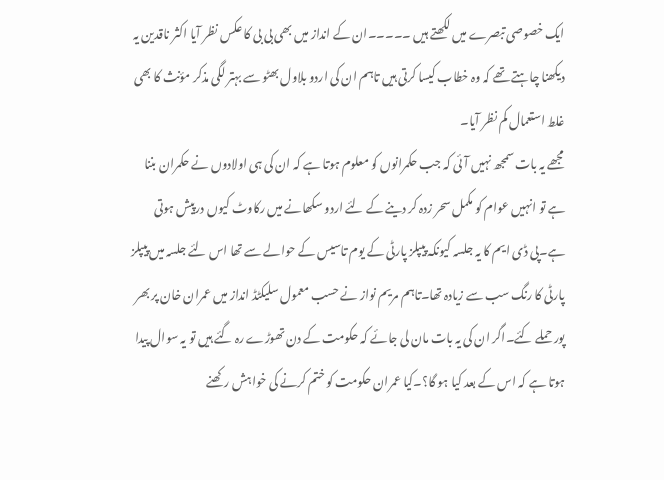ایک خصوصی تبصرے میں لکھتے ہیں ۔۔۔۔۔ان کے انداز میں بھی بی بی کا عکس نظر آیا اکثر ناقدین یہ دیکھنا چاہتے تھے کہ وہ خطاب کیسا کرتی ہیں تاہم ان کی اردو بلاول بھٹو سے بہتر لگی مذکر مؤنث کا بھی غلط استعمال کم نظر آیا۔
مجھے یہ بات سمجھ نہیں آئی کہ جب حکمرانوں کو معلوم ہوتا ہے کہ ان کی ہی اولادوں نے حکمران بننا ہے تو انہیں عوام کو مکمل سحر زدہ کر دینے کے لئے اردو سکھانے میں رکاوٹ کیوں درپیش ہوتی ہے۔پی ڈی ایم کا یہ جلسہ کیونکہ پیپلز پارٹی کے یوم تاسیس کے حوالے سے تھا اس لئے جلسہ میں پیپلز پارٹی کا رنگ سب سے زیادہ تھا۔تاہم مریم نواز نے حسب معمول سلیکٹڈ انداز میں عمران خان پر بھر پور حملے کئے۔اگر ان کی یہ بات مان لی جائے کہ حکومت کے دن تھوڑے رہ گئے ہیں تو یہ سوال پیدا ہوتا ہے کہ اس کے بعد کیا ہو گا؟۔کیا عمران حکومت کو ختم کرنے کی خواہش رکھنے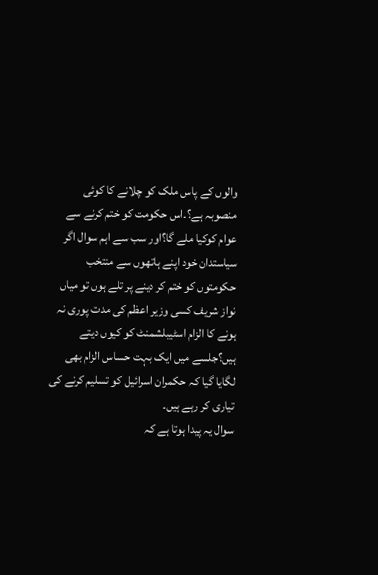والوں کے پاس ملک کو چلانے کا کوئی منصوبہ ہے؟۔اس حکومت کو ختم کرنے سے عوام کوکیا ملے گا؟اور سب سے اہم سوال اگر سیاستدان خود اپنے ہاتھوں سے منتخب حکومتوں کو ختم کر دینے پر تلے ہوں تو میاں نواز شریف کسی وزیر اعظم کی مدت پوری نہ ہونے کا الزام اسٹیبلشمنٹ کو کیوں دیتے ہیں؟جلسے میں ایک بہت حساس الزام بھی لگایا گیا کہ حکمران اسرائیل کو تسلیم کرنے کی تیاری کر رہے ہیں۔
سوال یہ پیدا ہوتا ہے کہ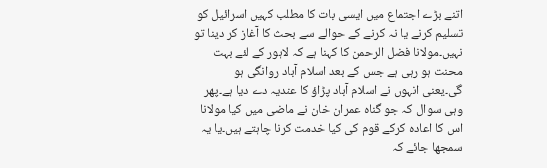اتنے بڑے اجتماع میں ایسی بات کا مطلب کہیں اسرائیل کو تسلیم کرنے یا نہ کرنے کے حوالے سے بحث کا آغاز کر دینا تو نہیں۔مولانا فضل الرحمن کا کہنا ہے کہ لاہور کے لئے بہت محنت ہو رہی ہے جس کے بعد اسلام آباد روانگی ہو گی۔یعنی انہوں نے اسلام آباد پڑاؤ کا عندیہ دے دیا ہے۔پھر وہی سوال کہ جو گناہ عمران خان نے ماضی میں کیا مولانا اس کا اعادہ کرکے قوم کی کیا خدمت کرنا چاہتے ہیں۔یا یہ سمجھا جائے کہ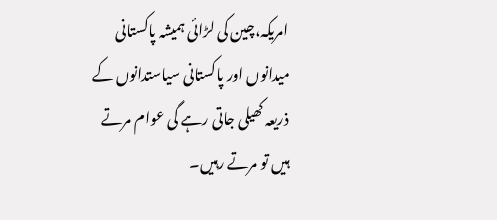امریکہ،چین کی لڑائی ہمیشہ پاکستانی میدانوں اور پاکستانی سیاستدانوں کے ذریعہ کھیلی جاتی رہے گی عوام مرتے ہیں تو مرتے رہیں۔